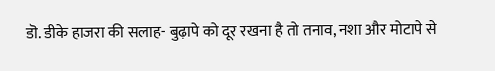डॊ. डीके हाजरा की सलाह- बुढ़ापे को दूर रखना है तो तनाव, नशा और मोटापे से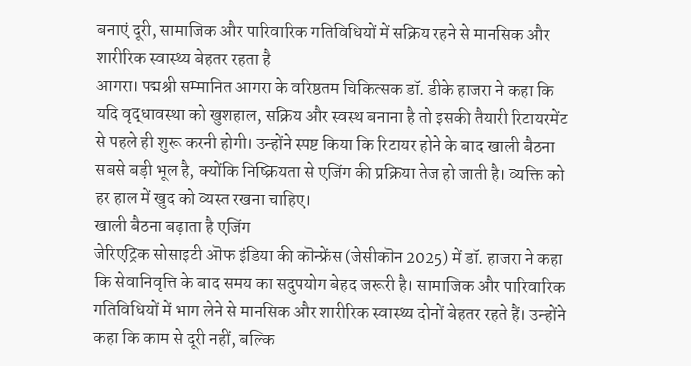बनाएं दूरी, सामाजिक और पारिवारिक गतिविधियों में सक्रिय रहने से मानसिक और शारीरिक स्वास्थ्य बेहतर रहता है
आगरा। पद्मश्री सम्मानित आगरा के वरिष्ठतम चिकित्सक डॉ. डीके हाजरा ने कहा कि यदि वृद्धावस्था को खुशहाल, सक्रिय और स्वस्थ बनाना है तो इसकी तैयारी रिटायरमेंट से पहले ही शुरू करनी होगी। उन्होंने स्पष्ट किया कि रिटायर होने के बाद खाली बैठना सबसे बड़ी भूल है, क्योंकि निष्क्रियता से एजिंग की प्रक्रिया तेज हो जाती है। व्यक्ति को हर हाल में खुद को व्यस्त रखना चाहिए।
खाली बैठना बढ़ाता है एजिंग
जेरिएट्रिक सोसाइटी ऒफ इंडिया की कॊन्फ्रेंस (जेसीकॊन 2025) में डॉ. हाजरा ने कहा कि सेवानिवृत्ति के बाद समय का सदुपयोग बेहद जरूरी है। सामाजिक और पारिवारिक गतिविधियों में भाग लेने से मानसिक और शारीरिक स्वास्थ्य दोनों बेहतर रहते हैं। उन्होंने कहा कि काम से दूरी नहीं, बल्कि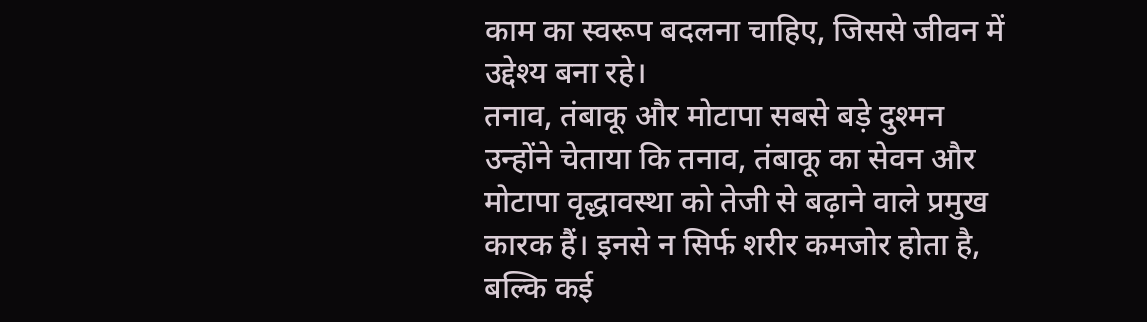काम का स्वरूप बदलना चाहिए, जिससे जीवन में उद्देश्य बना रहे।
तनाव, तंबाकू और मोटापा सबसे बड़े दुश्मन
उन्होंने चेताया कि तनाव, तंबाकू का सेवन और मोटापा वृद्धावस्था को तेजी से बढ़ाने वाले प्रमुख कारक हैं। इनसे न सिर्फ शरीर कमजोर होता है, बल्कि कई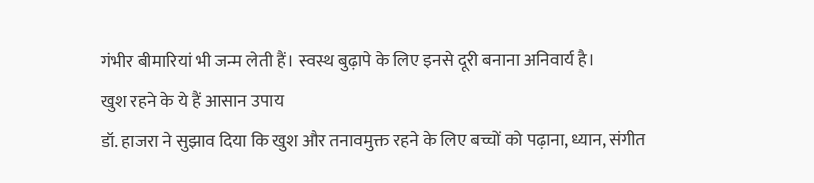गंभीर बीमारियां भी जन्म लेती हैं। स्वस्थ बुढ़ापे के लिए इनसे दूरी बनाना अनिवार्य है।
खुश रहने के ये हैं आसान उपाय
डॉ. हाजरा ने सुझाव दिया कि खुश और तनावमुक्त रहने के लिए बच्चों को पढ़ाना, ध्यान, संगीत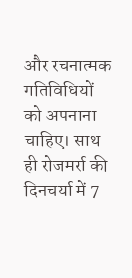और रचनात्मक गतिविधियों को अपनाना चाहिए। साथ ही रोजमर्रा की दिनचर्या में 7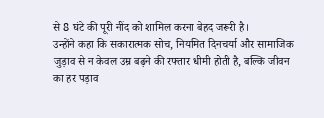से 8 घंटे की पूरी नींद को शामिल करना बेहद जरूरी है।
उन्होंने कहा कि सकारात्मक सोच, नियमित दिनचर्या और सामाजिक जुड़ाव से न केवल उम्र बढ़ने की रफ्तार धीमी होती है, बल्कि जीवन का हर पड़ाव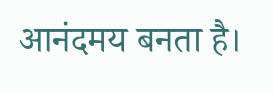आनंदमय बनता है।